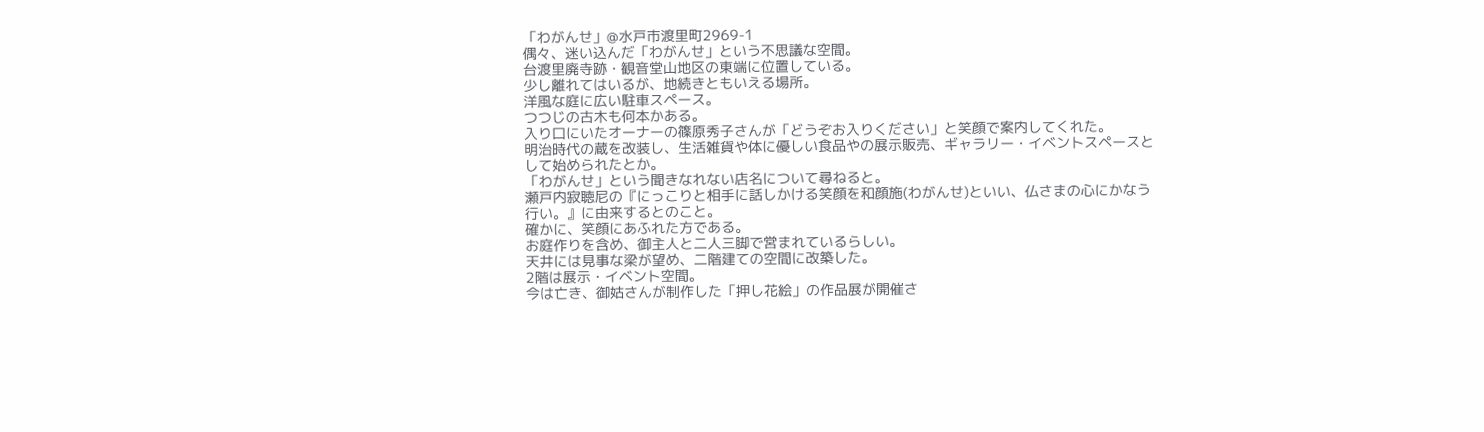「わがんせ」@水戸市渡里町2969-1
偶々、迷い込んだ「わがんせ」という不思議な空間。
台渡里廃寺跡・観音堂山地区の東端に位置している。
少し離れてはいるが、地続きともいえる場所。
洋風な庭に広い駐車スペース。
つつじの古木も何本かある。
入り口にいたオーナーの篠原秀子さんが「どうぞお入りください」と笑顔で案内してくれた。
明治時代の蔵を改装し、生活雑貨や体に優しい食品やの展示販売、ギャラリー・イベントスペースとして始められたとか。
「わがんせ」という聞きなれない店名について尋ねると。
瀬戸内寂聴尼の『にっこりと相手に話しかける笑顔を和顔施(わがんせ)といい、仏さまの心にかなう行い。』に由来するとのこと。
確かに、笑顔にあふれた方である。
お庭作りを含め、御主人と二人三脚で営まれているらしい。
天井には見事な梁が望め、二階建ての空間に改築した。
2階は展示・イベント空間。
今は亡き、御姑さんが制作した「押し花絵」の作品展が開催さ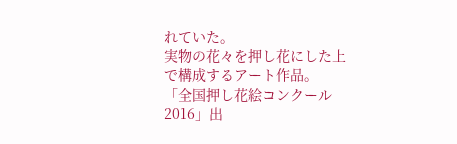れていた。
実物の花々を押し花にした上で構成するアート作品。
「全国押し花絵コンクール2016」出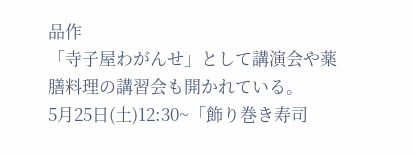品作
「寺子屋わがんせ」として講演会や薬膳料理の講習会も開かれている。
5月25日(土)12:30~「飾り巻き寿司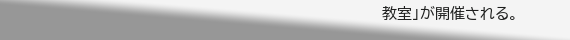教室」が開催される。